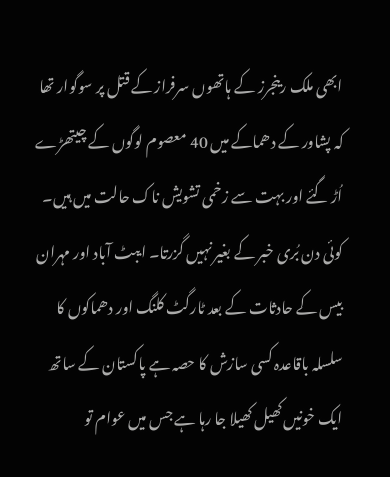ابھی ملک رینجرز کے ہاتھوں سرفراز کے قتل پر سوگوار تھا کہ پشاور کے دھماکے میں 40 معصوم لوگوں کے چیتھڑے اُڑ گئے اور بہت سے زخمی تشویش ناک حالت میں ہیں۔ کوئی دن بُری خبر کے بغیر نہیں گزرتا۔ ایبٹ آباد اور مہران بیس کے حادثات کے بعد ٹارگٹ کلنگ اور دھماکوں کا سلسلہ باقاعدہ کسی سازش کا حصہ ہے پاکستان کے ساتھ ایک خونیں کھیل کھیلا جا رہا ہے جس میں عوام تو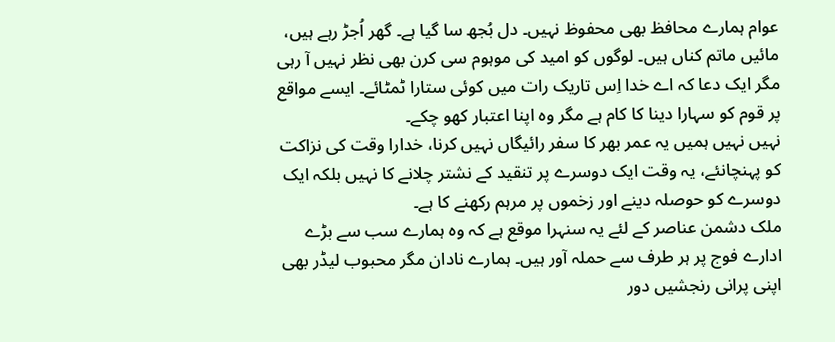عوام ہمارے محافظ بھی محفوظ نہیں۔ دل بُجھ سا گیا ہے۔ گھر اُجڑ رہے ہیں، مائیں ماتم کناں ہیں۔ لوگوں کو امید کی موہوم سی کرن بھی نظر نہیں آ رہی مگر ایک دعا کہ اے خدا اِس تاریک رات میں کوئی ستارا ٹمٹائے۔ ایسے مواقع پر قوم کو سہارا دینا کا کام ہے مگر وہ اپنا اعتبار کھو چکے۔
نہیں نہیں ہمیں یہ عمر بھر کا سفر رائیگاں نہیں کرنا، خدارا وقت کی نزاکت کو پہنچانئے، یہ وقت ایک دوسرے پر تنقید کے نشتر چلانے کا نہیں بلکہ ایک دوسرے کو حوصلہ دینے اور زخموں پر مرہم رکھنے کا ہے۔
ملک دشمن عناصر کے لئے یہ سنہرا موقع ہے کہ وہ ہمارے سب سے بڑے ادارے فوج پر ہر طرف سے حملہ آور ہیں۔ ہمارے نادان مگر محبوب لیڈر بھی اپنی پرانی رنجشیں دور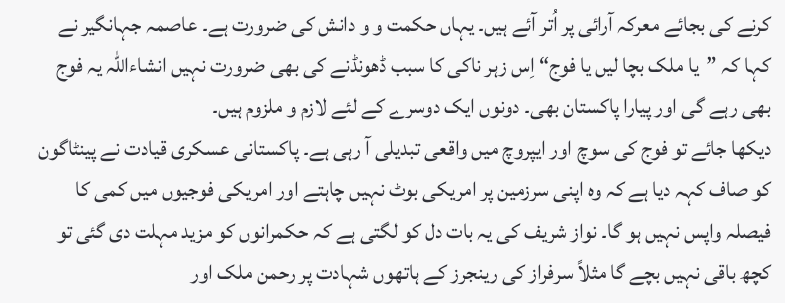کرنے کی بجائے معرکہ آرائی پر اُتر آئے ہیں۔ یہاں حکمت و و دانش کی ضرورت ہے۔ عاصمہ جہانگیر نے کہا کہ ”یا ملک بچا لیں یا فوج“ اِس زہر ناکی کا سبب ڈھونڈنے کی بھی ضرورت نہیں انشاءاللہ یہ فوج بھی رہے گی اور پیارا پاکستان بھی۔ دونوں ایک دوسرے کے لئے لازم و ملزوم ہیں۔
دیکھا جائے تو فوج کی سوچ اور ایپروچ میں واقعی تبدیلی آ رہی ہے۔ پاکستانی عسکری قیادت نے پینٹاگون کو صاف کہہ دیا ہے کہ وہ اپنی سرزمین پر امریکی بوٹ نہیں چاہتے اور امریکی فوجیوں میں کمی کا فیصلہ واپس نہیں ہو گا۔ نواز شریف کی یہ بات دل کو لگتی ہے کہ حکمرانوں کو مزید مہلت دی گئی تو کچھ باقی نہیں بچے گا مثلاً سرفراز کی رینجرز کے ہاتھوں شہادت پر رحمن ملک اور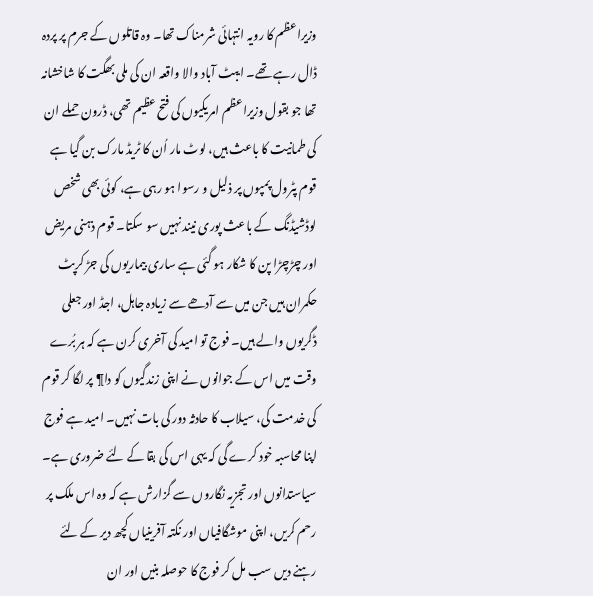وزیراعظم کا رویہ انتہائی شرمناک تھا۔ وہ قاتلوں کے جرم پر پردہ ڈال رہے تھے۔ ایبٹ آباد والا واقعہ ان کی ملی بھگت کا شاخشانہ تھا جو بقول وزیراعظم امریکیوں کی فتح عظیم تھی، ڈرون حملے ان کی طمانیت کا باعث ہیں، لوٹ مار اُن کا ٹریڈ مارک بن گیا ہے قوم پٹرول پمپوں پر ذلیل و رسوا ہو رہی ہے، کوئی بھی شخص لوڈشیڈنگ کے باعث پوری نیند نہیں سو سکتا۔ قوم ذہنی مریض اور چڑچڑا پن کا شکار ہو گئی ہے ساری بیماریوں کی جڑ کرپٹ حکمران ہیں جن میں سے آدھے سے زیادہ جاہل، اجڈ اور جعلی ڈگریوں والے ہیں۔ فوج تو امید کی آخری کرن ہے کہ ہر بُرے وقت میں اس کے جوانوں نے اپنی زندگیوں کو دا¶ پر لگا کر قوم کی خدمت کی، سیلاب کا حادثہ دور کی بات نہیں۔ امید ہے فوج اپنا محاسبہ خود کرے گی کہ یہی اس کی بقا کے لئے ضروری ہے۔ سیاستدانوں اور تجزیہ نگاروں سے گزارش ہے کہ وہ اس ملک پر رحم کریں، اپنی موشگافیاں اور نکتہ آفرینیاں کچھ دیر کے لئے رہنے دیں سب مل کر فوج کا حوصلہ بنیں اور ان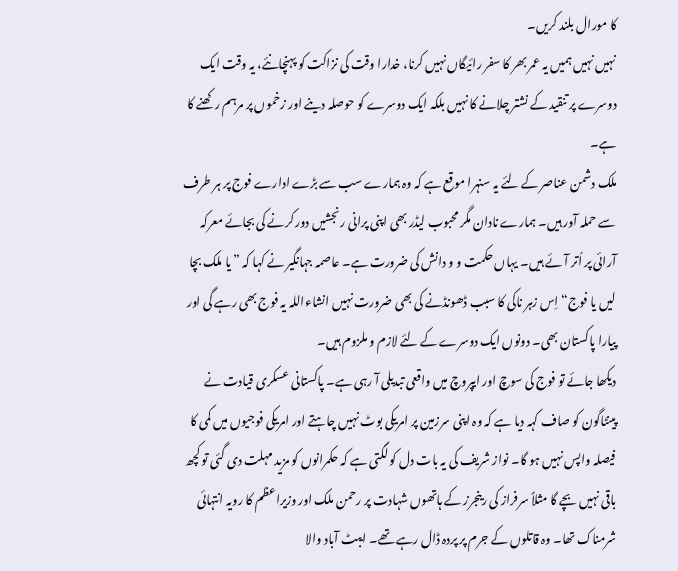کا مورال بلند کریں۔
نہیں نہیں ہمیں یہ عمر بھر کا سفر رائیگاں نہیں کرنا، خدارا وقت کی نزاکت کو پہنچانئے، یہ وقت ایک دوسرے پر تنقید کے نشتر چلانے کا نہیں بلکہ ایک دوسرے کو حوصلہ دینے اور زخموں پر مرہم رکھنے کا ہے۔
ملک دشمن عناصر کے لئے یہ سنہرا موقع ہے کہ وہ ہمارے سب سے بڑے ادارے فوج پر ہر طرف سے حملہ آور ہیں۔ ہمارے نادان مگر محبوب لیڈر بھی اپنی پرانی رنجشیں دور کرنے کی بجائے معرکہ آرائی پر اُتر آئے ہیں۔ یہاں حکمت و و دانش کی ضرورت ہے۔ عاصمہ جہانگیر نے کہا کہ ”یا ملک بچا لیں یا فوج“ اِس زہر ناکی کا سبب ڈھونڈنے کی بھی ضرورت نہیں انشاءاللہ یہ فوج بھی رہے گی اور پیارا پاکستان بھی۔ دونوں ایک دوسرے کے لئے لازم و ملزوم ہیں۔
دیکھا جائے تو فوج کی سوچ اور ایپروچ میں واقعی تبدیلی آ رہی ہے۔ پاکستانی عسکری قیادت نے پینٹاگون کو صاف کہہ دیا ہے کہ وہ اپنی سرزمین پر امریکی بوٹ نہیں چاہتے اور امریکی فوجیوں میں کمی کا فیصلہ واپس نہیں ہو گا۔ نواز شریف کی یہ بات دل کو لگتی ہے کہ حکمرانوں کو مزید مہلت دی گئی تو کچھ باقی نہیں بچے گا مثلاً سرفراز کی رینجرز کے ہاتھوں شہادت پر رحمن ملک اور وزیراعظم کا رویہ انتہائی شرمناک تھا۔ وہ قاتلوں کے جرم پر پردہ ڈال رہے تھے۔ ایبٹ آباد والا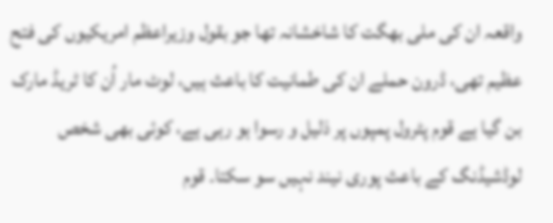واقعہ ان کی ملی بھگت کا شاخشانہ تھا جو بقول وزیراعظم امریکیوں کی فتح عظیم تھی، ڈرون حملے ان کی طمانیت کا باعث ہیں، لوٹ مار اُن کا ٹریڈ مارک بن گیا ہے قوم پٹرول پمپوں پر ذلیل و رسوا ہو رہی ہے، کوئی بھی شخص لوڈشیڈنگ کے باعث پوری نیند نہیں سو سکتا۔ قوم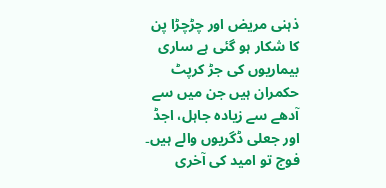ذہنی مریض اور چڑچڑا پن کا شکار ہو گئی ہے ساری بیماریوں کی جڑ کرپٹ حکمران ہیں جن میں سے آدھے سے زیادہ جاہل، اجڈ اور جعلی ڈگریوں والے ہیں۔ فوج تو امید کی آخری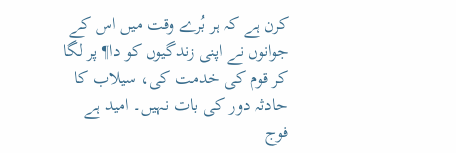کرن ہے کہ ہر بُرے وقت میں اس کے جوانوں نے اپنی زندگیوں کو دا¶ پر لگا کر قوم کی خدمت کی، سیلاب کا حادثہ دور کی بات نہیں۔ امید ہے فوج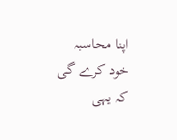اپنا محاسبہ خود کرے گی کہ یہی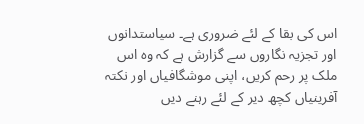اس کی بقا کے لئے ضروری ہے۔ سیاستدانوں اور تجزیہ نگاروں سے گزارش ہے کہ وہ اس ملک پر رحم کریں، اپنی موشگافیاں اور نکتہ آفرینیاں کچھ دیر کے لئے رہنے دیں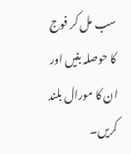سب مل کر فوج کا حوصلہ بنیں اور ان کا مورال بلند کریں۔